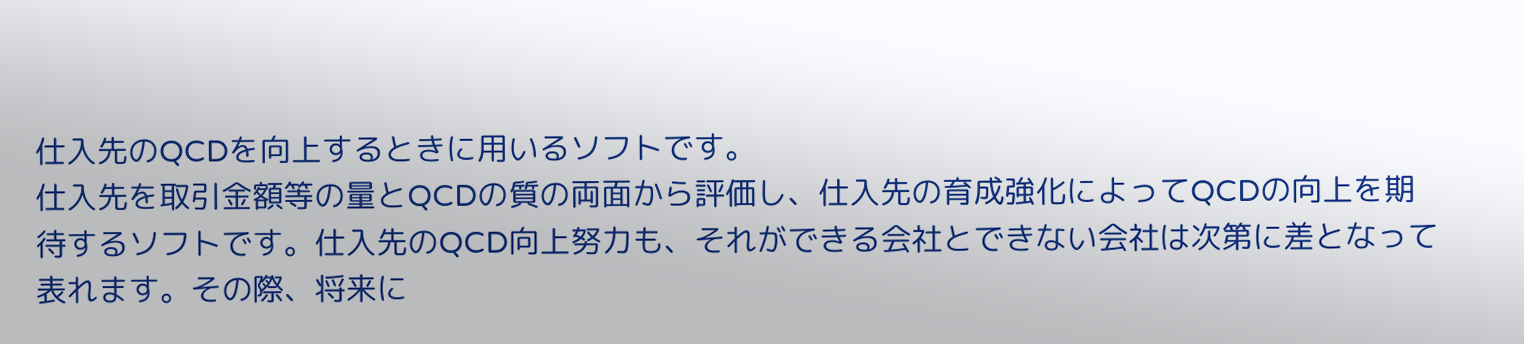仕入先のQCDを向上するときに用いるソフトです。
仕入先を取引金額等の量とQCDの質の両面から評価し、仕入先の育成強化によってQCDの向上を期待するソフトです。仕入先のQCD向上努力も、それができる会社とできない会社は次第に差となって表れます。その際、将来に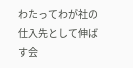わたってわが社の仕入先として伸ばす会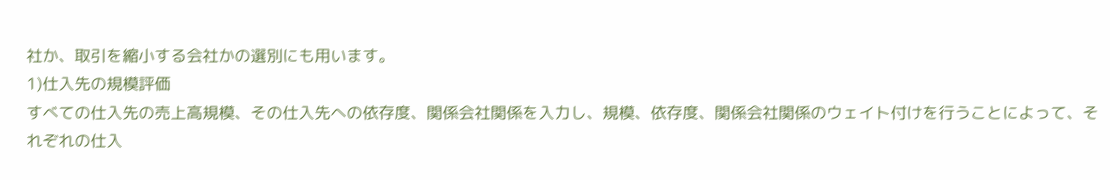社か、取引を縮小する会社かの選別にも用います。
1)仕入先の規模評価
すべての仕入先の売上高規模、その仕入先への依存度、関係会社関係を入力し、規模、依存度、関係会社関係のウェイト付けを行うことによって、それぞれの仕入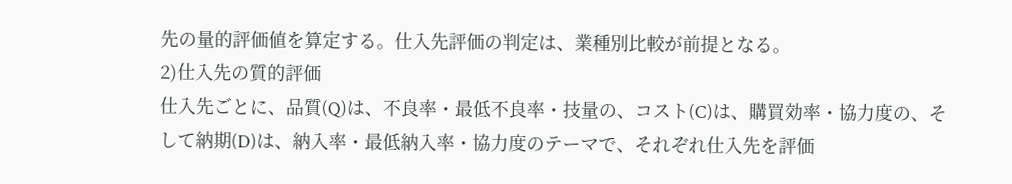先の量的評価値を算定する。仕入先評価の判定は、業種別比較が前提となる。
2)仕入先の質的評価
仕入先ごとに、品質(Q)は、不良率・最低不良率・技量の、コスト(C)は、購買効率・協力度の、そして納期(D)は、納入率・最低納入率・協力度のテーマで、それぞれ仕入先を評価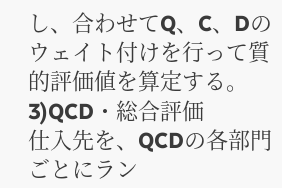し、合わせてQ、C、Dのウェイト付けを行って質的評価値を算定する。
3)QCD・総合評価
仕入先を、QCDの各部門ごとにラン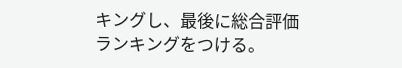キングし、最後に総合評価ランキングをつける。